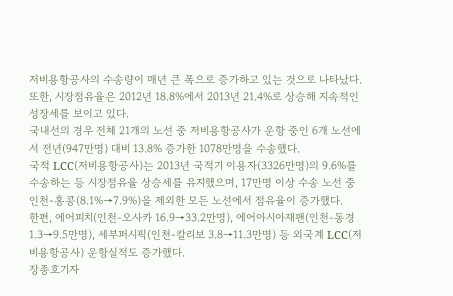저비용항공사의 수송량이 매년 큰 폭으로 증가하고 있는 것으로 나타났다.
또한, 시장점유율은 2012년 18.8%에서 2013년 21.4%로 상승해 지속적인 성장세를 보이고 있다.
국내선의 경우 전체 21개의 노선 중 저비용항공사가 운항 중인 6개 노선에서 전년(947만명) 대비 13.8% 증가한 1078만명을 수송했다.
국적 LCC(저비용항공사)는 2013년 국적기 이용자(3326만명)의 9.6%를 수송하는 등 시장점유율 상승세를 유지했으며, 17만명 이상 수송 노선 중 인천-홍콩(8.1%→7.9%)을 제외한 모든 노선에서 점유율이 증가했다.
한편, 에어피치(인천-오사카 16.9→33.2만명), 에어아시아재팬(인천-동경 1.3→9.5만명), 세부퍼시픽(인천-칼리보 3.8→11.3만명) 등 외국계 LCC(저비용항공사) 운항실적도 증가했다.
장종호기자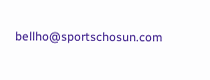bellho@sportschosun.com